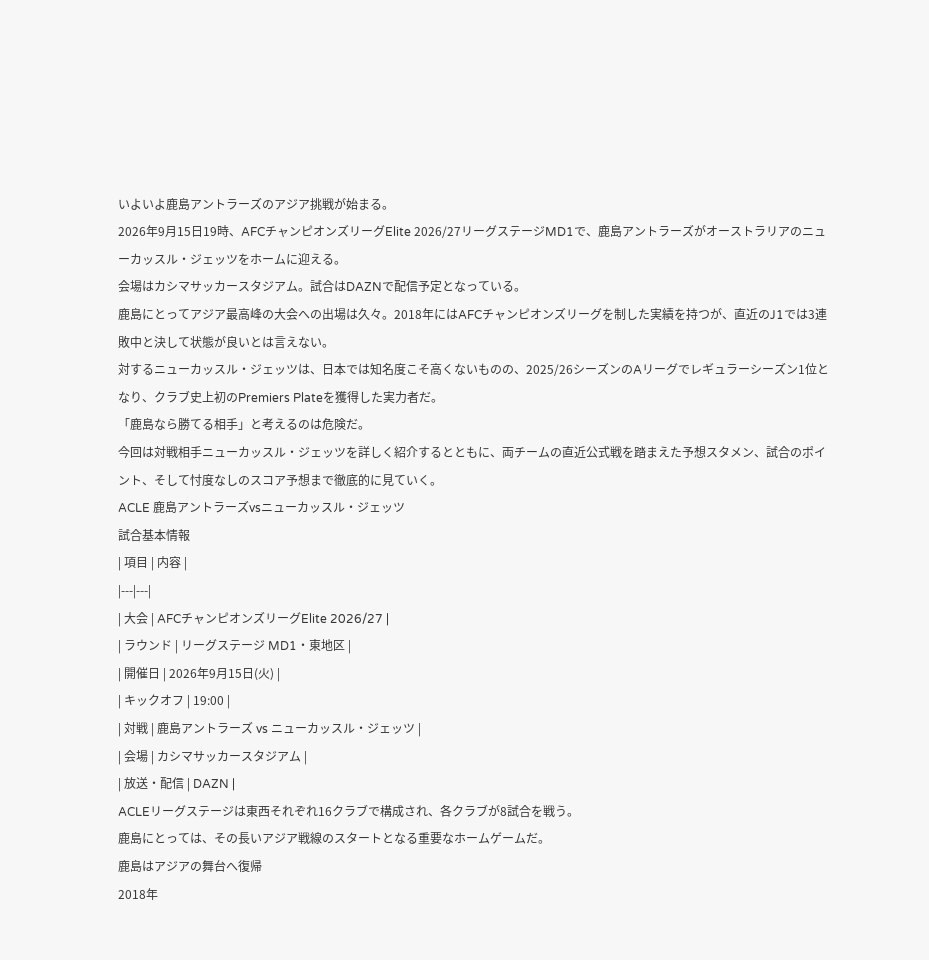いよいよ鹿島アントラーズのアジア挑戦が始まる。
2026年9月15日19時、AFCチャンピオンズリーグElite 2026/27リーグステージMD1で、鹿島アントラーズがオーストラリアのニューカッスル・ジェッツをホームに迎える。
会場はカシマサッカースタジアム。試合はDAZNで配信予定となっている。
鹿島にとってアジア最高峰の大会への出場は久々。2018年にはAFCチャンピオンズリーグを制した実績を持つが、直近のJ1では3連敗中と決して状態が良いとは言えない。
対するニューカッスル・ジェッツは、日本では知名度こそ高くないものの、2025/26シーズンのAリーグでレギュラーシーズン1位となり、クラブ史上初のPremiers Plateを獲得した実力者だ。
「鹿島なら勝てる相手」と考えるのは危険だ。
今回は対戦相手ニューカッスル・ジェッツを詳しく紹介するとともに、両チームの直近公式戦を踏まえた予想スタメン、試合のポイント、そして忖度なしのスコア予想まで徹底的に見ていく。
ACLE 鹿島アントラーズvsニューカッスル・ジェッツ
試合基本情報
| 項目 | 内容 |
|---|---|
| 大会 | AFCチャンピオンズリーグElite 2026/27 |
| ラウンド | リーグステージ MD1・東地区 |
| 開催日 | 2026年9月15日(火) |
| キックオフ | 19:00 |
| 対戦 | 鹿島アントラーズ vs ニューカッスル・ジェッツ |
| 会場 | カシマサッカースタジアム |
| 放送・配信 | DAZN |
ACLEリーグステージは東西それぞれ16クラブで構成され、各クラブが8試合を戦う。
鹿島にとっては、その長いアジア戦線のスタートとなる重要なホームゲームだ。
鹿島はアジアの舞台へ復帰
2018年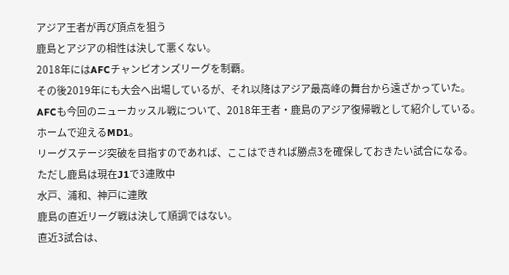アジア王者が再び頂点を狙う
鹿島とアジアの相性は決して悪くない。
2018年にはAFCチャンピオンズリーグを制覇。
その後2019年にも大会へ出場しているが、それ以降はアジア最高峰の舞台から遠ざかっていた。
AFCも今回のニューカッスル戦について、2018年王者・鹿島のアジア復帰戦として紹介している。
ホームで迎えるMD1。
リーグステージ突破を目指すのであれば、ここはできれば勝点3を確保しておきたい試合になる。
ただし鹿島は現在J1で3連敗中
水戸、浦和、神戸に連敗
鹿島の直近リーグ戦は決して順調ではない。
直近3試合は、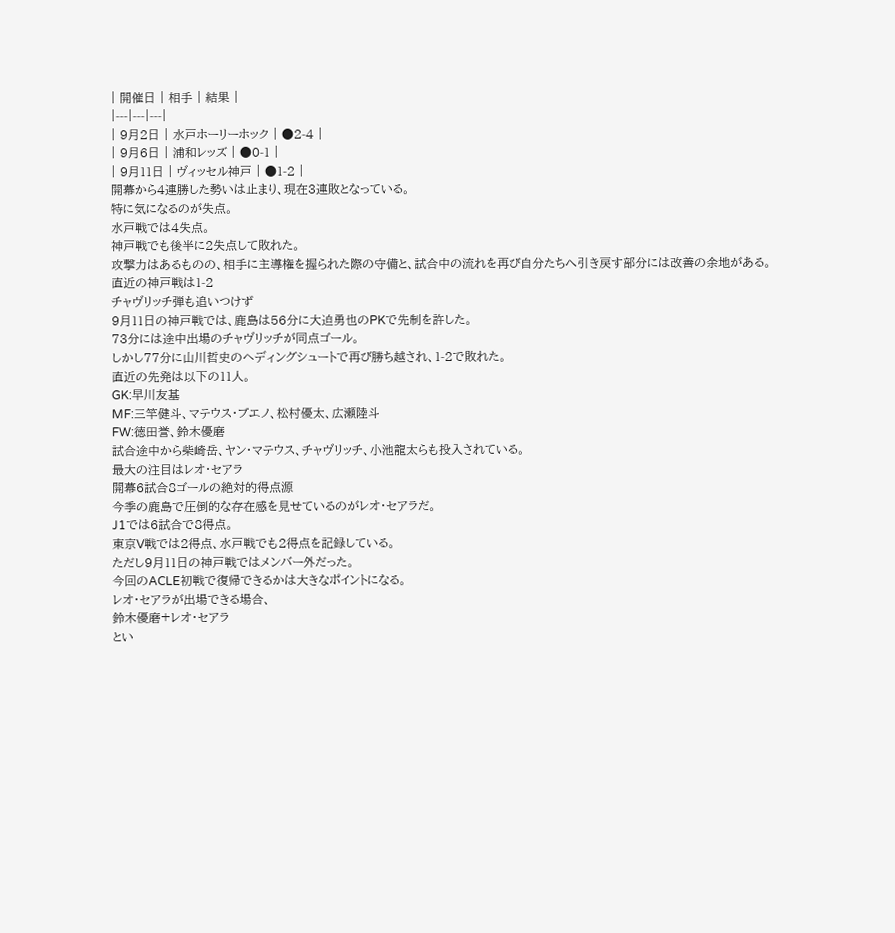| 開催日 | 相手 | 結果 |
|---|---|---|
| 9月2日 | 水戸ホーリーホック | ●2-4 |
| 9月6日 | 浦和レッズ | ●0-1 |
| 9月11日 | ヴィッセル神戸 | ●1-2 |
開幕から4連勝した勢いは止まり、現在3連敗となっている。
特に気になるのが失点。
水戸戦では4失点。
神戸戦でも後半に2失点して敗れた。
攻撃力はあるものの、相手に主導権を握られた際の守備と、試合中の流れを再び自分たちへ引き戻す部分には改善の余地がある。
直近の神戸戦は1-2
チャヴリッチ弾も追いつけず
9月11日の神戸戦では、鹿島は56分に大迫勇也のPKで先制を許した。
73分には途中出場のチャヴリッチが同点ゴール。
しかし77分に山川哲史のヘディングシュートで再び勝ち越され、1-2で敗れた。
直近の先発は以下の11人。
GK:早川友基
MF:三竿健斗、マテウス・ブエノ、松村優太、広瀬陸斗
FW:徳田誉、鈴木優磨
試合途中から柴崎岳、ヤン・マテウス、チャヴリッチ、小池龍太らも投入されている。
最大の注目はレオ・セアラ
開幕6試合8ゴールの絶対的得点源
今季の鹿島で圧倒的な存在感を見せているのがレオ・セアラだ。
J1では6試合で8得点。
東京V戦では2得点、水戸戦でも2得点を記録している。
ただし9月11日の神戸戦ではメンバー外だった。
今回のACLE初戦で復帰できるかは大きなポイントになる。
レオ・セアラが出場できる場合、
鈴木優磨+レオ・セアラ
とい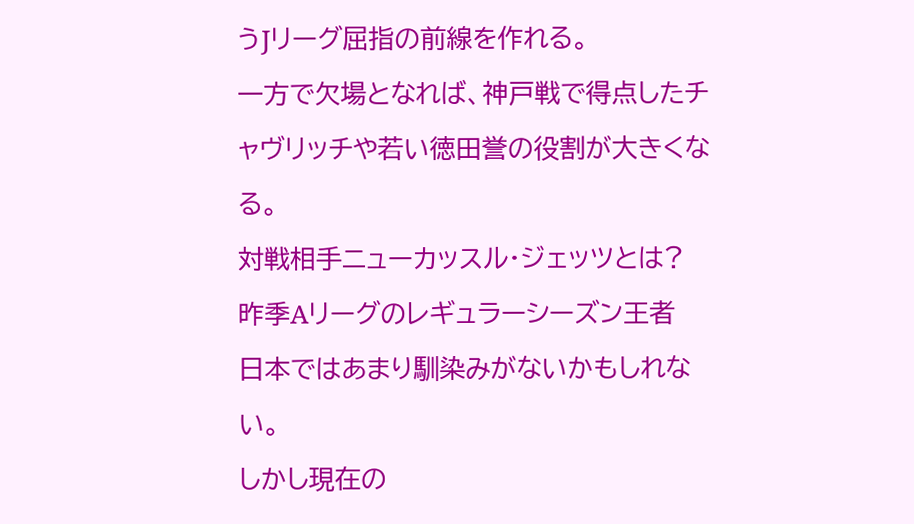うJリーグ屈指の前線を作れる。
一方で欠場となれば、神戸戦で得点したチャヴリッチや若い徳田誉の役割が大きくなる。
対戦相手ニューカッスル・ジェッツとは?
昨季Aリーグのレギュラーシーズン王者
日本ではあまり馴染みがないかもしれない。
しかし現在の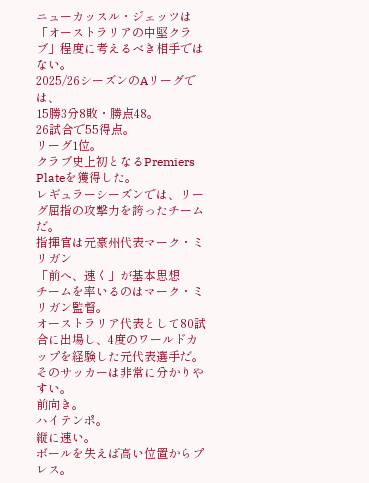ニューカッスル・ジェッツは「オーストラリアの中堅クラブ」程度に考えるべき相手ではない。
2025/26シーズンのAリーグでは、
15勝3分8敗・勝点48。
26試合で55得点。
リーグ1位。
クラブ史上初となるPremiers Plateを獲得した。
レギュラーシーズンでは、リーグ屈指の攻撃力を誇ったチームだ。
指揮官は元豪州代表マーク・ミリガン
「前へ、速く」が基本思想
チームを率いるのはマーク・ミリガン監督。
オーストラリア代表として80試合に出場し、4度のワールドカップを経験した元代表選手だ。
そのサッカーは非常に分かりやすい。
前向き。
ハイテンポ。
縦に速い。
ボールを失えば高い位置からプレス。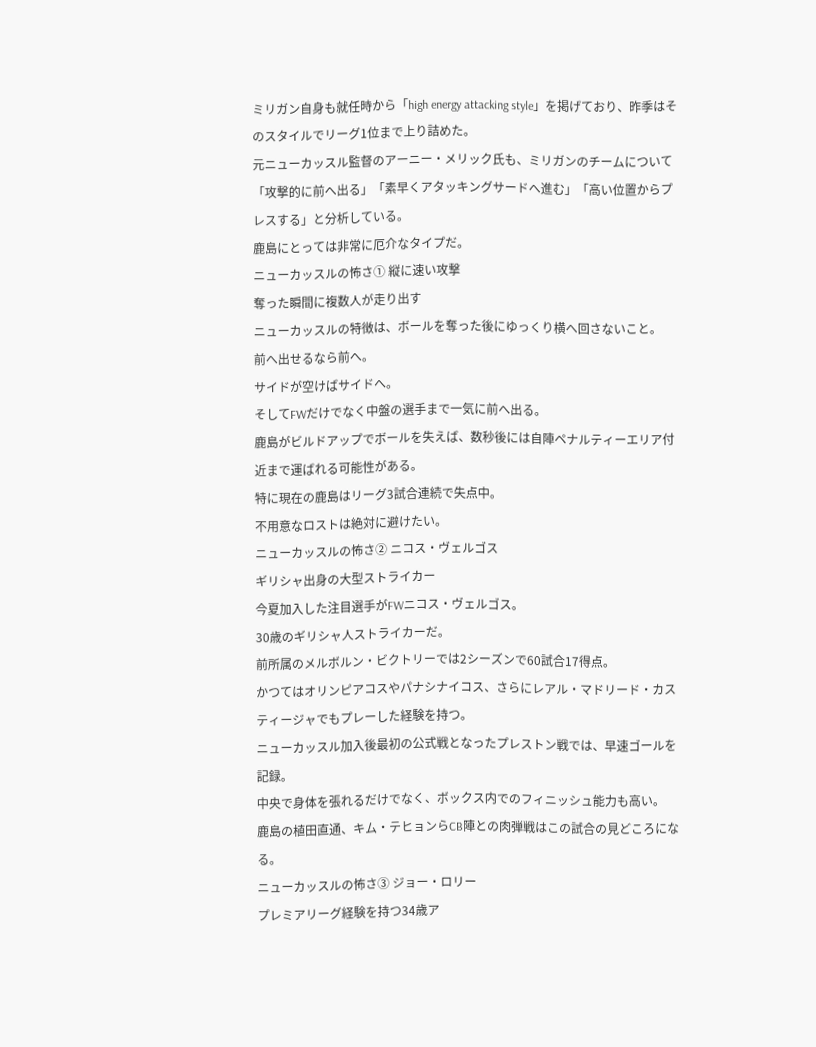ミリガン自身も就任時から「high energy attacking style」を掲げており、昨季はそのスタイルでリーグ1位まで上り詰めた。
元ニューカッスル監督のアーニー・メリック氏も、ミリガンのチームについて「攻撃的に前へ出る」「素早くアタッキングサードへ進む」「高い位置からプレスする」と分析している。
鹿島にとっては非常に厄介なタイプだ。
ニューカッスルの怖さ① 縦に速い攻撃
奪った瞬間に複数人が走り出す
ニューカッスルの特徴は、ボールを奪った後にゆっくり横へ回さないこと。
前へ出せるなら前へ。
サイドが空けばサイドへ。
そしてFWだけでなく中盤の選手まで一気に前へ出る。
鹿島がビルドアップでボールを失えば、数秒後には自陣ペナルティーエリア付近まで運ばれる可能性がある。
特に現在の鹿島はリーグ3試合連続で失点中。
不用意なロストは絶対に避けたい。
ニューカッスルの怖さ② ニコス・ヴェルゴス
ギリシャ出身の大型ストライカー
今夏加入した注目選手がFWニコス・ヴェルゴス。
30歳のギリシャ人ストライカーだ。
前所属のメルボルン・ビクトリーでは2シーズンで60試合17得点。
かつてはオリンピアコスやパナシナイコス、さらにレアル・マドリード・カスティージャでもプレーした経験を持つ。
ニューカッスル加入後最初の公式戦となったプレストン戦では、早速ゴールを記録。
中央で身体を張れるだけでなく、ボックス内でのフィニッシュ能力も高い。
鹿島の植田直通、キム・テヒョンらCB陣との肉弾戦はこの試合の見どころになる。
ニューカッスルの怖さ③ ジョー・ロリー
プレミアリーグ経験を持つ34歳ア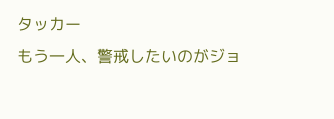タッカー
もう一人、警戒したいのがジョ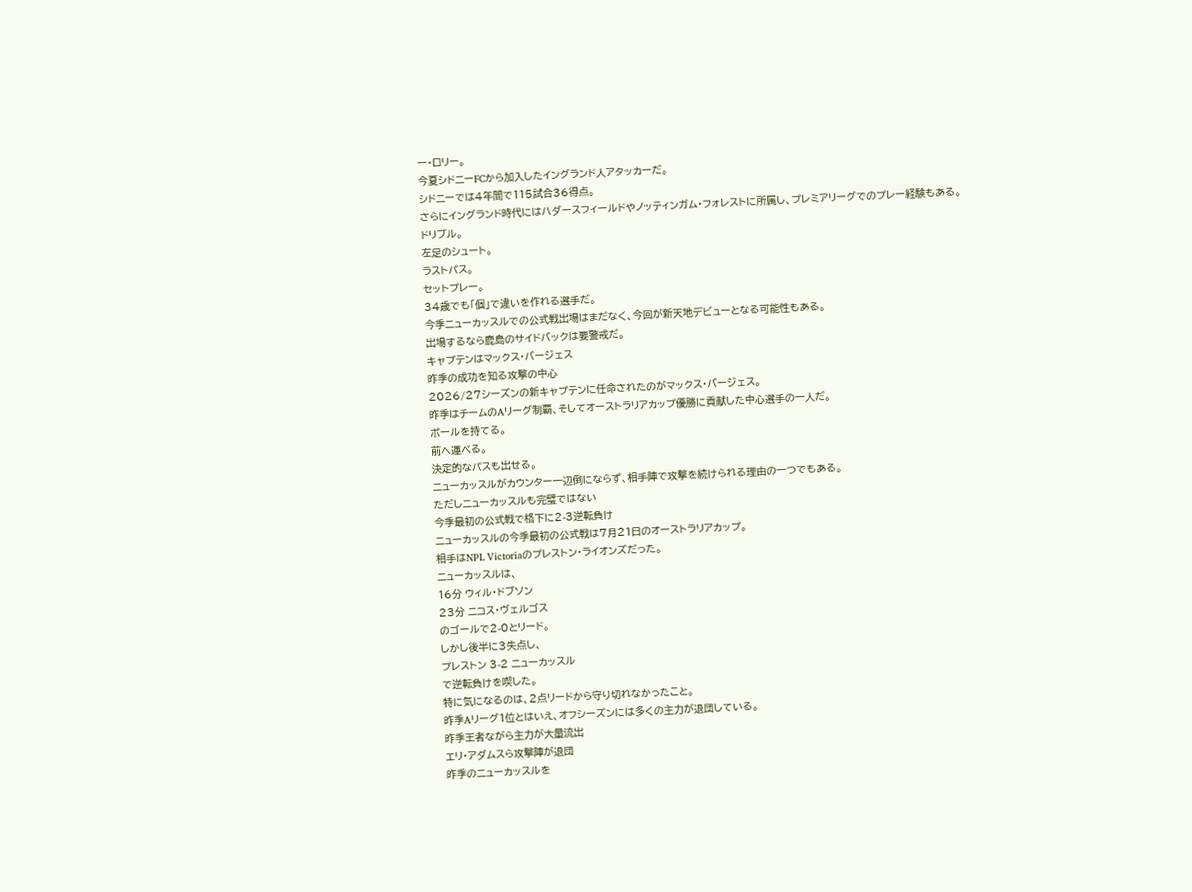ー・ロリー。
今夏シドニーFCから加入したイングランド人アタッカーだ。
シドニーでは4年間で115試合36得点。
さらにイングランド時代にはハダースフィールドやノッティンガム・フォレストに所属し、プレミアリーグでのプレー経験もある。
ドリブル。
左足のシュート。
ラストパス。
セットプレー。
34歳でも「個」で違いを作れる選手だ。
今季ニューカッスルでの公式戦出場はまだなく、今回が新天地デビューとなる可能性もある。
出場するなら鹿島のサイドバックは要警戒だ。
キャプテンはマックス・バージェス
昨季の成功を知る攻撃の中心
2026/27シーズンの新キャプテンに任命されたのがマックス・バージェス。
昨季はチームのAリーグ制覇、そしてオーストラリアカップ優勝に貢献した中心選手の一人だ。
ボールを持てる。
前へ運べる。
決定的なパスも出せる。
ニューカッスルがカウンター一辺倒にならず、相手陣で攻撃を続けられる理由の一つでもある。
ただしニューカッスルも完璧ではない
今季最初の公式戦で格下に2-3逆転負け
ニューカッスルの今季最初の公式戦は7月21日のオーストラリアカップ。
相手はNPL Victoriaのプレストン・ライオンズだった。
ニューカッスルは、
16分 ウィル・ドブソン
23分 ニコス・ヴェルゴス
のゴールで2-0とリード。
しかし後半に3失点し、
プレストン 3-2 ニューカッスル
で逆転負けを喫した。
特に気になるのは、2点リードから守り切れなかったこと。
昨季Aリーグ1位とはいえ、オフシーズンには多くの主力が退団している。
昨季王者ながら主力が大量流出
エリ・アダムスら攻撃陣が退団
昨季のニューカッスルを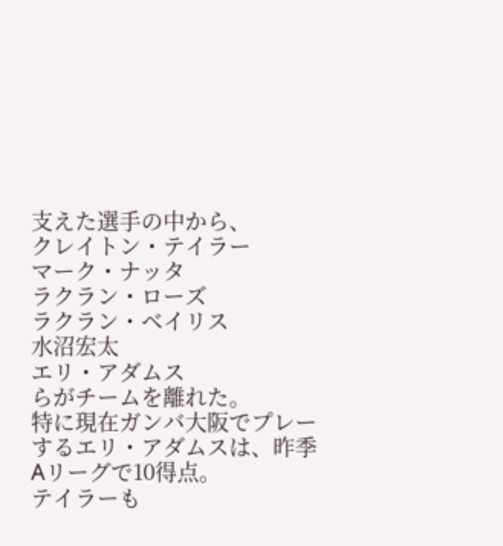支えた選手の中から、
クレイトン・テイラー
マーク・ナッタ
ラクラン・ローズ
ラクラン・ベイリス
水沼宏太
エリ・アダムス
らがチームを離れた。
特に現在ガンバ大阪でプレーするエリ・アダムスは、昨季Aリーグで10得点。
テイラーも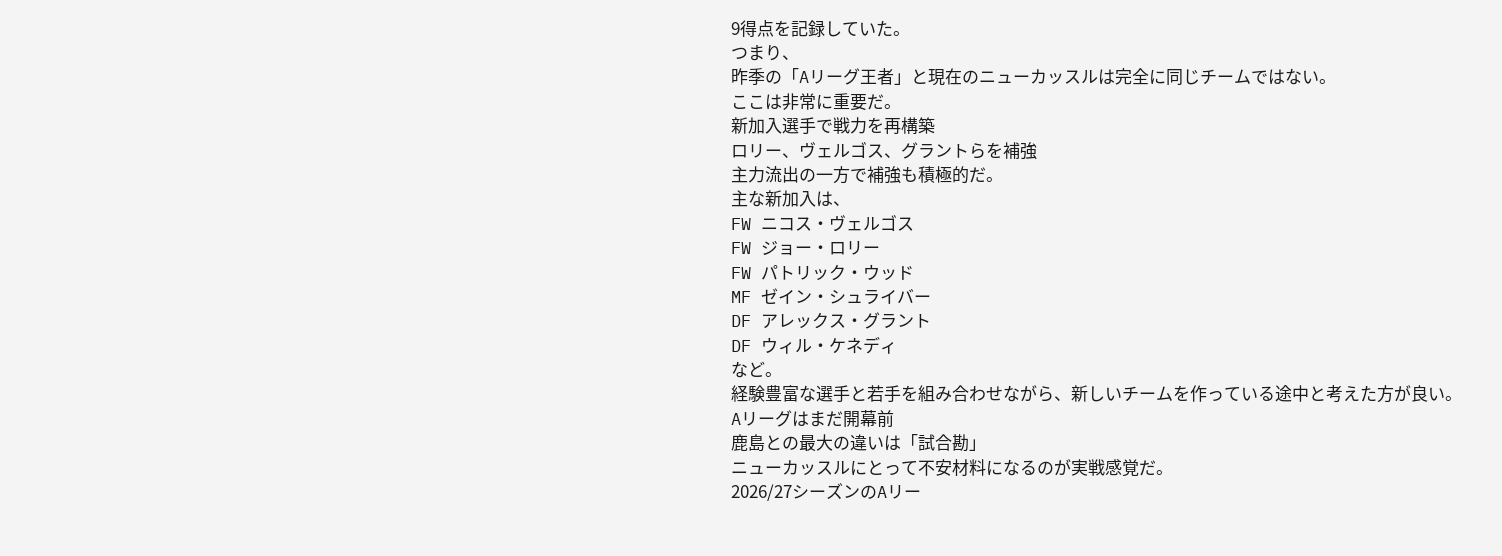9得点を記録していた。
つまり、
昨季の「Aリーグ王者」と現在のニューカッスルは完全に同じチームではない。
ここは非常に重要だ。
新加入選手で戦力を再構築
ロリー、ヴェルゴス、グラントらを補強
主力流出の一方で補強も積極的だ。
主な新加入は、
FW ニコス・ヴェルゴス
FW ジョー・ロリー
FW パトリック・ウッド
MF ゼイン・シュライバー
DF アレックス・グラント
DF ウィル・ケネディ
など。
経験豊富な選手と若手を組み合わせながら、新しいチームを作っている途中と考えた方が良い。
Aリーグはまだ開幕前
鹿島との最大の違いは「試合勘」
ニューカッスルにとって不安材料になるのが実戦感覚だ。
2026/27シーズンのAリー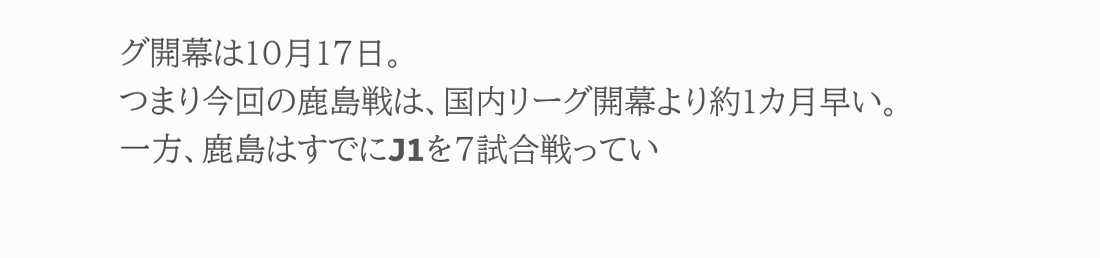グ開幕は10月17日。
つまり今回の鹿島戦は、国内リーグ開幕より約1カ月早い。
一方、鹿島はすでにJ1を7試合戦ってい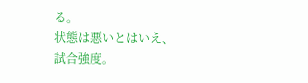る。
状態は悪いとはいえ、
試合強度。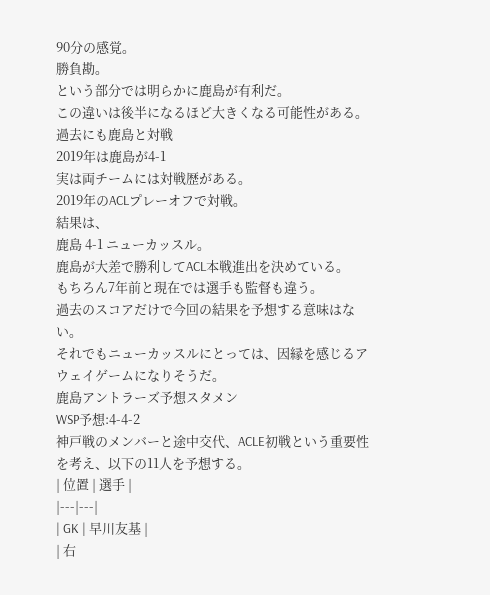90分の感覚。
勝負勘。
という部分では明らかに鹿島が有利だ。
この違いは後半になるほど大きくなる可能性がある。
過去にも鹿島と対戦
2019年は鹿島が4-1
実は両チームには対戦歴がある。
2019年のACLプレーオフで対戦。
結果は、
鹿島 4-1 ニューカッスル。
鹿島が大差で勝利してACL本戦進出を決めている。
もちろん7年前と現在では選手も監督も違う。
過去のスコアだけで今回の結果を予想する意味はない。
それでもニューカッスルにとっては、因縁を感じるアウェイゲームになりそうだ。
鹿島アントラーズ予想スタメン
WSP予想:4-4-2
神戸戦のメンバーと途中交代、ACLE初戦という重要性を考え、以下の11人を予想する。
| 位置 | 選手 |
|---|---|
| GK | 早川友基 |
| 右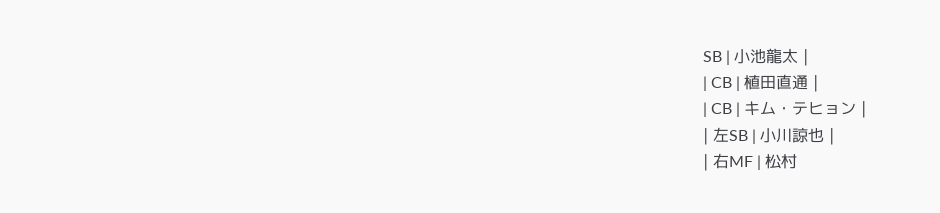SB | 小池龍太 |
| CB | 植田直通 |
| CB | キム・テヒョン |
| 左SB | 小川諒也 |
| 右MF | 松村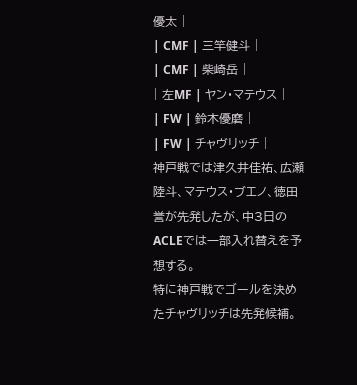優太 |
| CMF | 三竿健斗 |
| CMF | 柴崎岳 |
| 左MF | ヤン・マテウス |
| FW | 鈴木優磨 |
| FW | チャヴリッチ |
神戸戦では津久井佳祐、広瀬陸斗、マテウス・ブエノ、徳田誉が先発したが、中3日のACLEでは一部入れ替えを予想する。
特に神戸戦でゴールを決めたチャヴリッチは先発候補。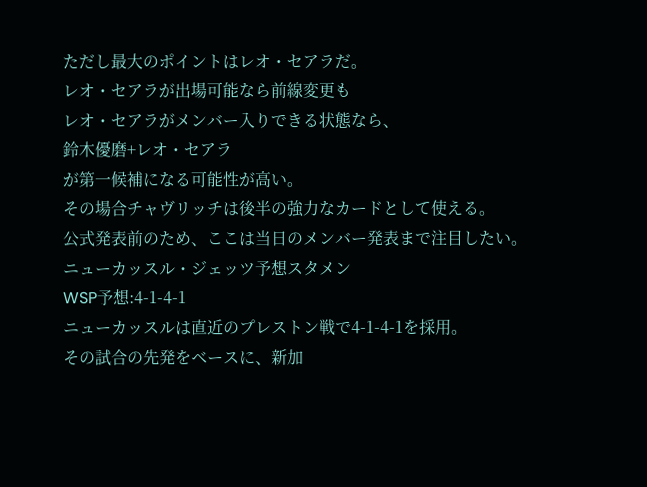ただし最大のポイントはレオ・セアラだ。
レオ・セアラが出場可能なら前線変更も
レオ・セアラがメンバー入りできる状態なら、
鈴木優磨+レオ・セアラ
が第一候補になる可能性が高い。
その場合チャヴリッチは後半の強力なカードとして使える。
公式発表前のため、ここは当日のメンバー発表まで注目したい。
ニューカッスル・ジェッツ予想スタメン
WSP予想:4-1-4-1
ニューカッスルは直近のプレストン戦で4-1-4-1を採用。
その試合の先発をベースに、新加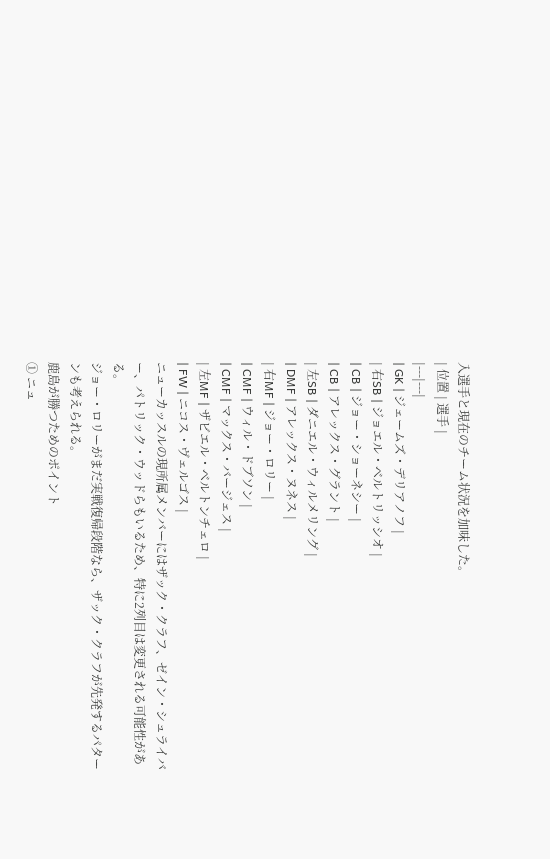入選手と現在のチーム状況を加味した。
| 位置 | 選手 |
|---|---|
| GK | ジェームズ・デリアノフ |
| 右SB | ジョエル・ベルトリッシオ |
| CB | ジョー・ショーネシー |
| CB | アレックス・グラント |
| 左SB | ダニエル・ウィルメリング |
| DMF | アレックス・ヌネス |
| 右MF | ジョー・ロリー |
| CMF | ウィル・ドブソン |
| CMF | マックス・バージェス |
| 左MF | ザビエル・ベルトンチェロ |
| FW | ニコス・ヴェルゴス |
ニューカッスルの現所属メンバーにはザック・クラフ、ゼイン・シュライバー、パトリック・ウッドらもいるため、特に2列目は変更される可能性がある。
ジョー・ロリーがまだ実戦復帰段階なら、ザック・クラフが先発するパターンも考えられる。
鹿島が勝つためのポイント
① ニュ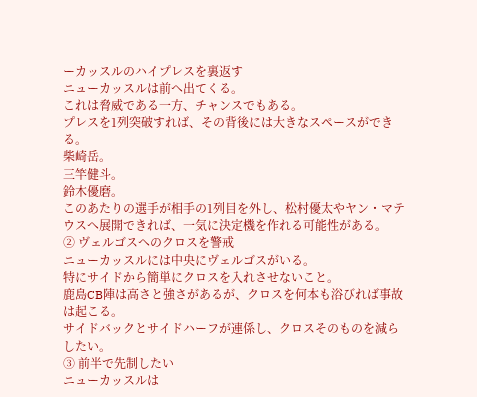ーカッスルのハイプレスを裏返す
ニューカッスルは前へ出てくる。
これは脅威である一方、チャンスでもある。
プレスを1列突破すれば、その背後には大きなスペースができる。
柴崎岳。
三竿健斗。
鈴木優磨。
このあたりの選手が相手の1列目を外し、松村優太やヤン・マテウスへ展開できれば、一気に決定機を作れる可能性がある。
② ヴェルゴスへのクロスを警戒
ニューカッスルには中央にヴェルゴスがいる。
特にサイドから簡単にクロスを入れさせないこと。
鹿島CB陣は高さと強さがあるが、クロスを何本も浴びれば事故は起こる。
サイドバックとサイドハーフが連係し、クロスそのものを減らしたい。
③ 前半で先制したい
ニューカッスルは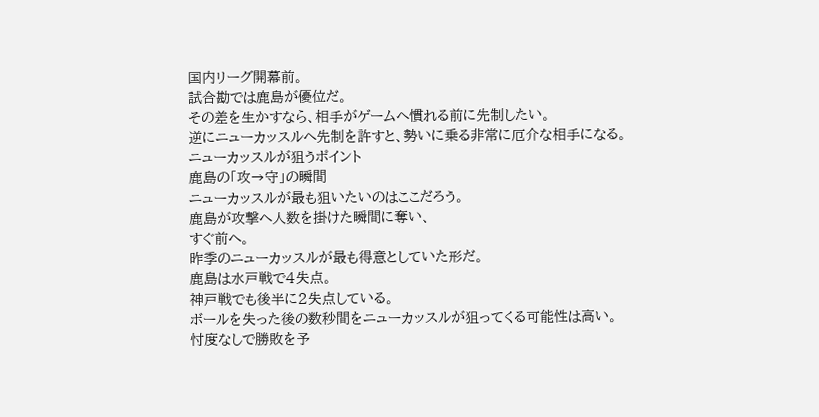国内リーグ開幕前。
試合勘では鹿島が優位だ。
その差を生かすなら、相手がゲームへ慣れる前に先制したい。
逆にニューカッスルへ先制を許すと、勢いに乗る非常に厄介な相手になる。
ニューカッスルが狙うポイント
鹿島の「攻→守」の瞬間
ニューカッスルが最も狙いたいのはここだろう。
鹿島が攻撃へ人数を掛けた瞬間に奪い、
すぐ前へ。
昨季のニューカッスルが最も得意としていた形だ。
鹿島は水戸戦で4失点。
神戸戦でも後半に2失点している。
ボールを失った後の数秒間をニューカッスルが狙ってくる可能性は高い。
忖度なしで勝敗を予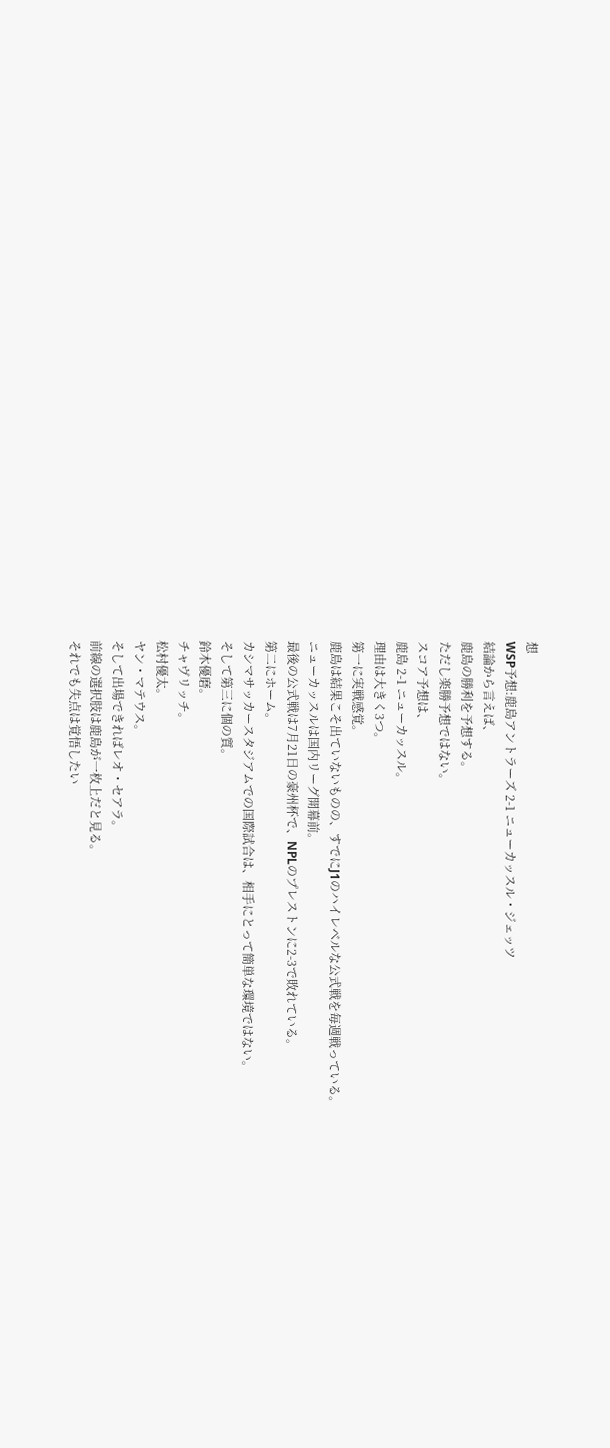想
WSP予想:鹿島アントラーズ 2-1 ニューカッスル・ジェッツ
結論から言えば、
鹿島の勝利を予想する。
ただし楽勝予想ではない。
スコア予想は、
鹿島 2-1 ニューカッスル。
理由は大きく3つ。
第一に実戦感覚。
鹿島は結果こそ出ていないものの、すでにJ1のハイレベルな公式戦を毎週戦っている。
ニューカッスルは国内リーグ開幕前。
最後の公式戦は7月21日の豪州杯で、NPLのプレストンに2-3で敗れている。
第二にホーム。
カシマサッカースタジアムでの国際試合は、相手にとって簡単な環境ではない。
そして第三に個の質。
鈴木優磨。
チャヴリッチ。
松村優太。
ヤン・マテウス。
そして出場できればレオ・セアラ。
前線の選択肢は鹿島が一枚上だと見る。
それでも失点は覚悟したい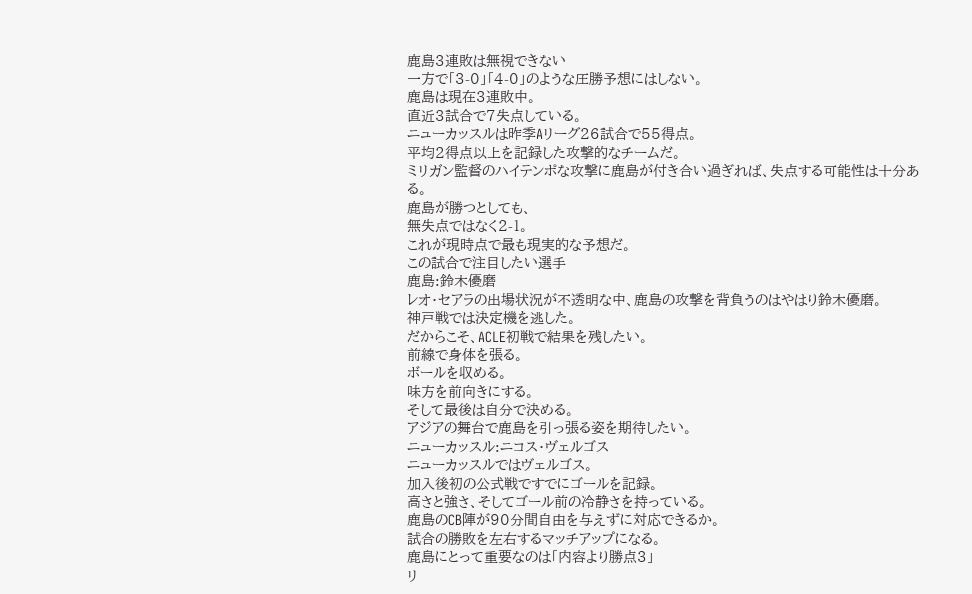鹿島3連敗は無視できない
一方で「3-0」「4-0」のような圧勝予想にはしない。
鹿島は現在3連敗中。
直近3試合で7失点している。
ニューカッスルは昨季Aリーグ26試合で55得点。
平均2得点以上を記録した攻撃的なチームだ。
ミリガン監督のハイテンポな攻撃に鹿島が付き合い過ぎれば、失点する可能性は十分ある。
鹿島が勝つとしても、
無失点ではなく2-1。
これが現時点で最も現実的な予想だ。
この試合で注目したい選手
鹿島:鈴木優磨
レオ・セアラの出場状況が不透明な中、鹿島の攻撃を背負うのはやはり鈴木優磨。
神戸戦では決定機を逃した。
だからこそ、ACLE初戦で結果を残したい。
前線で身体を張る。
ボールを収める。
味方を前向きにする。
そして最後は自分で決める。
アジアの舞台で鹿島を引っ張る姿を期待したい。
ニューカッスル:ニコス・ヴェルゴス
ニューカッスルではヴェルゴス。
加入後初の公式戦ですでにゴールを記録。
高さと強さ、そしてゴール前の冷静さを持っている。
鹿島のCB陣が90分間自由を与えずに対応できるか。
試合の勝敗を左右するマッチアップになる。
鹿島にとって重要なのは「内容より勝点3」
リ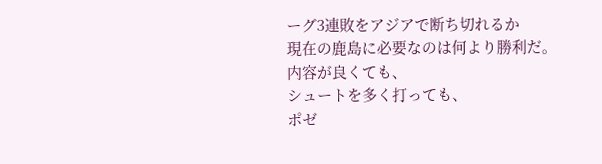ーグ3連敗をアジアで断ち切れるか
現在の鹿島に必要なのは何より勝利だ。
内容が良くても、
シュートを多く打っても、
ポゼ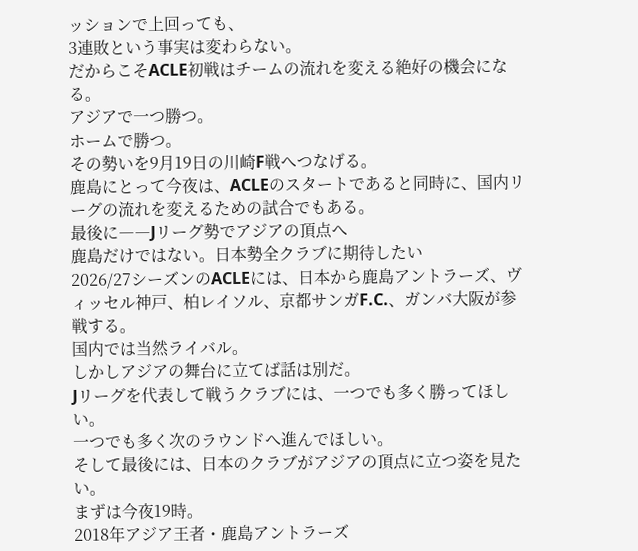ッションで上回っても、
3連敗という事実は変わらない。
だからこそACLE初戦はチームの流れを変える絶好の機会になる。
アジアで一つ勝つ。
ホームで勝つ。
その勢いを9月19日の川崎F戦へつなげる。
鹿島にとって今夜は、ACLEのスタートであると同時に、国内リーグの流れを変えるための試合でもある。
最後に――Jリーグ勢でアジアの頂点へ
鹿島だけではない。日本勢全クラブに期待したい
2026/27シーズンのACLEには、日本から鹿島アントラーズ、ヴィッセル神戸、柏レイソル、京都サンガF.C.、ガンバ大阪が参戦する。
国内では当然ライバル。
しかしアジアの舞台に立てば話は別だ。
Jリーグを代表して戦うクラブには、一つでも多く勝ってほしい。
一つでも多く次のラウンドへ進んでほしい。
そして最後には、日本のクラブがアジアの頂点に立つ姿を見たい。
まずは今夜19時。
2018年アジア王者・鹿島アントラーズ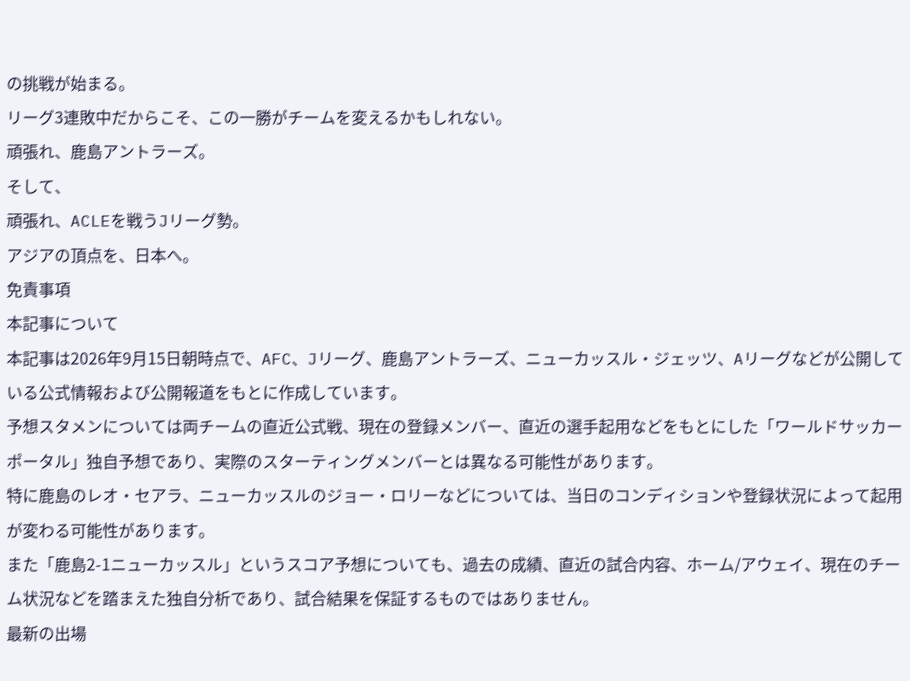の挑戦が始まる。
リーグ3連敗中だからこそ、この一勝がチームを変えるかもしれない。
頑張れ、鹿島アントラーズ。
そして、
頑張れ、ACLEを戦うJリーグ勢。
アジアの頂点を、日本へ。
免責事項
本記事について
本記事は2026年9月15日朝時点で、AFC、Jリーグ、鹿島アントラーズ、ニューカッスル・ジェッツ、Aリーグなどが公開している公式情報および公開報道をもとに作成しています。
予想スタメンについては両チームの直近公式戦、現在の登録メンバー、直近の選手起用などをもとにした「ワールドサッカーポータル」独自予想であり、実際のスターティングメンバーとは異なる可能性があります。
特に鹿島のレオ・セアラ、ニューカッスルのジョー・ロリーなどについては、当日のコンディションや登録状況によって起用が変わる可能性があります。
また「鹿島2-1ニューカッスル」というスコア予想についても、過去の成績、直近の試合内容、ホーム/アウェイ、現在のチーム状況などを踏まえた独自分析であり、試合結果を保証するものではありません。
最新の出場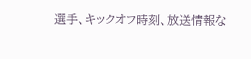選手、キックオフ時刻、放送情報な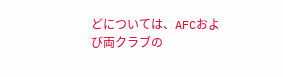どについては、AFCおよび両クラブの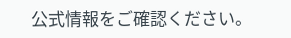公式情報をご確認ください。